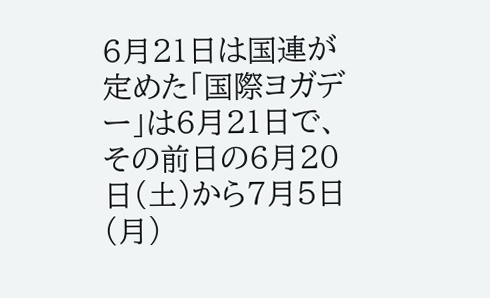6月21日は国連が定めた「国際ヨガデー」は6月21日で、その前日の6月20日(土)から7月5日(月)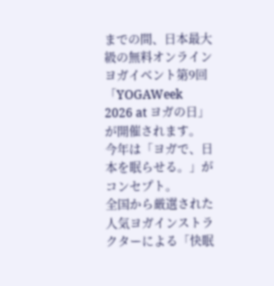までの間、日本最大級の無料オンラインヨガイベント第9回「YOGAWeek 2026 at ヨガの日」が開催されます。
今年は「ヨガで、日本を眠らせる。」がコンセプト。
全国から厳選された人気ヨガインストラクターによる「快眠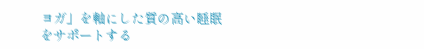ヨガ」を軸にした質の高い睡眠をサポートする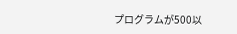プログラムが500以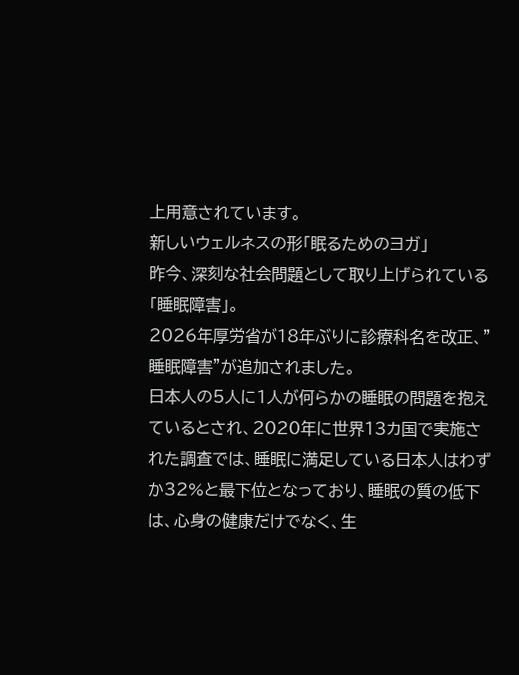上用意されています。
新しいウェルネスの形「眠るためのヨガ」
昨今、深刻な社会問題として取り上げられている「睡眠障害」。
2026年厚労省が18年ぶりに診療科名を改正、"睡眠障害"が追加されました。
日本人の5人に1人が何らかの睡眠の問題を抱えているとされ、2020年に世界13カ国で実施された調査では、睡眠に満足している日本人はわずか32%と最下位となっており、睡眠の質の低下は、心身の健康だけでなく、生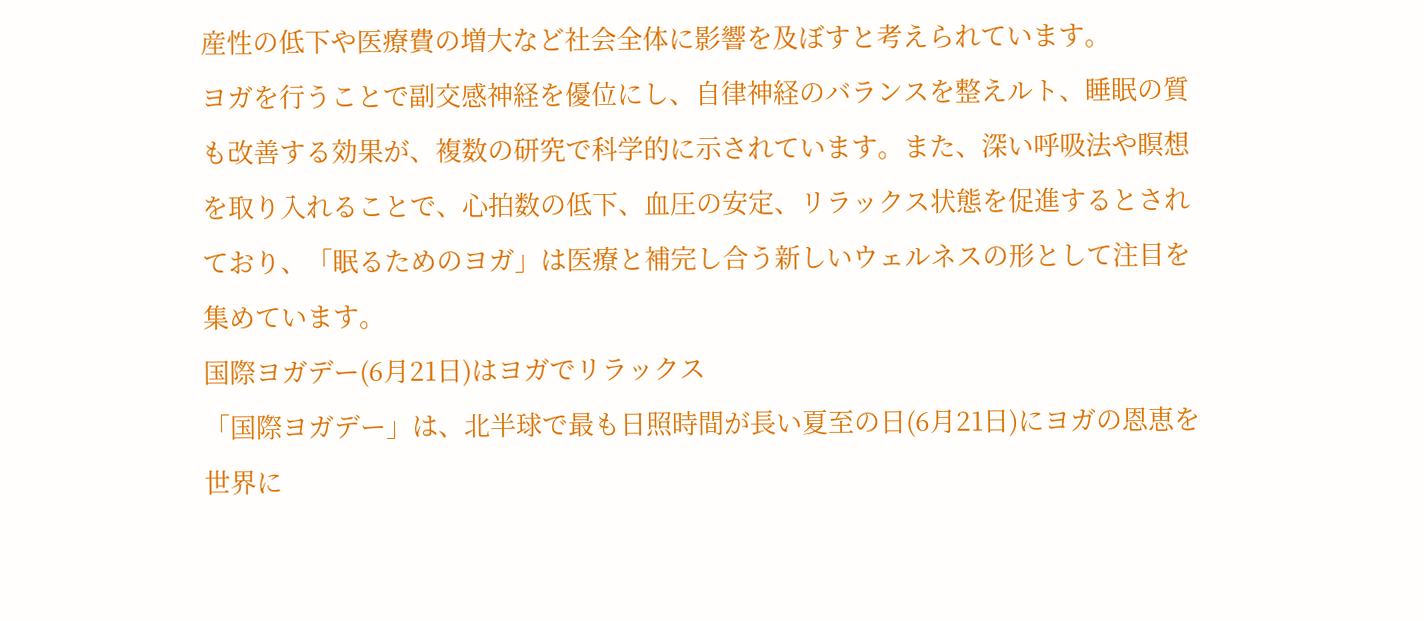産性の低下や医療費の増大など社会全体に影響を及ぼすと考えられています。
ヨガを行うことで副交感神経を優位にし、自律神経のバランスを整えルト、睡眠の質も改善する効果が、複数の研究で科学的に示されています。また、深い呼吸法や瞑想を取り入れることで、心拍数の低下、血圧の安定、リラックス状態を促進するとされており、「眠るためのヨガ」は医療と補完し合う新しいウェルネスの形として注目を集めています。
国際ヨガデー(6月21日)はヨガでリラックス
「国際ヨガデー」は、北半球で最も日照時間が長い夏至の日(6月21日)にヨガの恩恵を世界に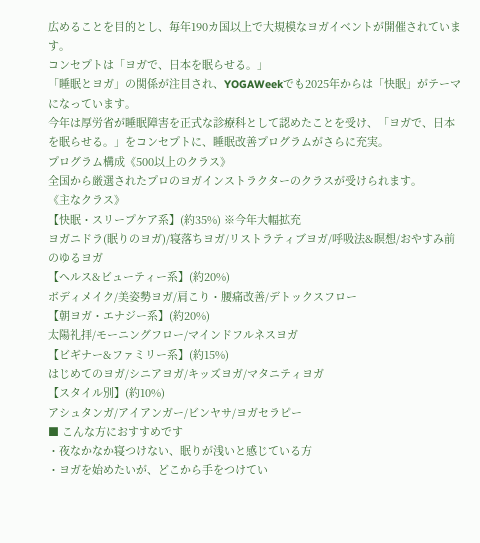広めることを目的とし、毎年190カ国以上で大規模なヨガイベントが開催されています。
コンセプトは「ヨガで、日本を眠らせる。」
「睡眠とヨガ」の関係が注目され、YOGAWeekでも2025年からは「快眠」がテーマになっています。
今年は厚労省が睡眠障害を正式な診療科として認めたことを受け、「ヨガで、日本を眠らせる。」をコンセプトに、睡眠改善プログラムがさらに充実。
プログラム構成《500以上のクラス》
全国から厳選されたプロのヨガインストラクターのクラスが受けられます。
《主なクラス》
【快眠・スリープケア系】(約35%) ※今年大幅拡充
ヨガニドラ(眠りのヨガ)/寝落ちヨガ/リストラティブヨガ/呼吸法&瞑想/おやすみ前のゆるヨガ
【ヘルス&ビューティー系】(約20%)
ボディメイク/美姿勢ヨガ/肩こり・腰痛改善/デトックスフロー
【朝ヨガ・エナジー系】(約20%)
太陽礼拝/モーニングフロー/マインドフルネスヨガ
【ビギナー&ファミリー系】(約15%)
はじめてのヨガ/シニアヨガ/キッズヨガ/マタニティヨガ
【スタイル別】(約10%)
アシュタンガ/アイアンガー/ビンヤサ/ヨガセラピー
■ こんな方におすすめです
・夜なかなか寝つけない、眠りが浅いと感じている方
・ヨガを始めたいが、どこから手をつけてい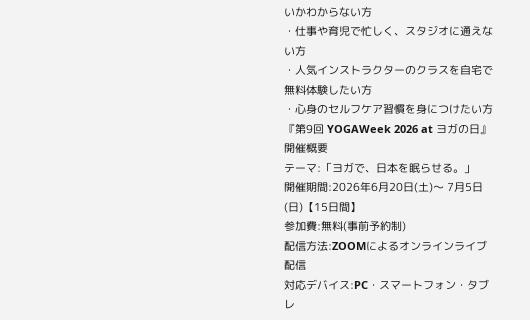いかわからない方
・仕事や育児で忙しく、スタジオに通えない方
・人気インストラクターのクラスを自宅で無料体験したい方
・心身のセルフケア習慣を身につけたい方
『第9回 YOGAWeek 2026 at ヨガの日』開催概要
テーマ:「ヨガで、日本を眠らせる。」
開催期間:2026年6月20日(土)〜 7月5日(日)【15日間】
参加費:無料(事前予約制)
配信方法:ZOOMによるオンラインライブ配信
対応デバイス:PC・スマートフォン・タブレ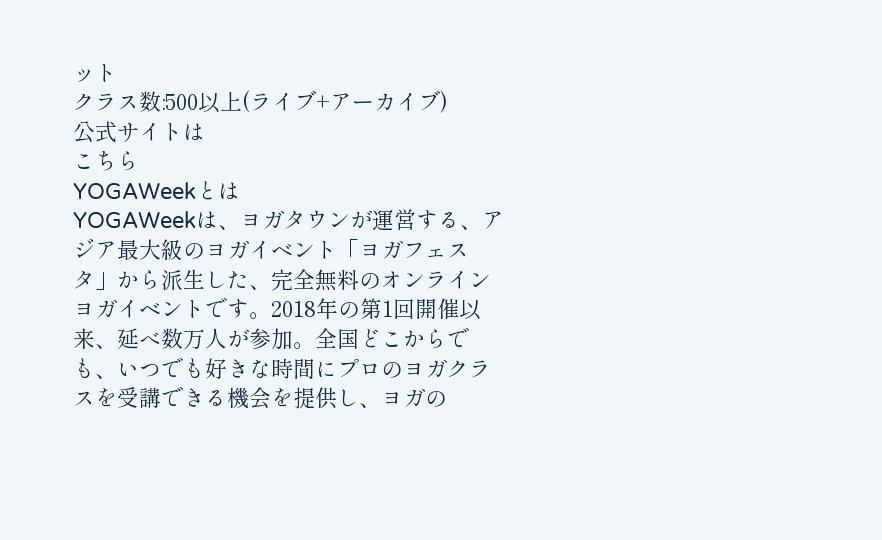ット
クラス数:500以上(ライブ+アーカイブ)
公式サイトは
こちら
YOGAWeekとは
YOGAWeekは、ヨガタウンが運営する、アジア最大級のヨガイベント「ヨガフェスタ」から派生した、完全無料のオンラインヨガイベントです。2018年の第1回開催以来、延べ数万人が参加。全国どこからでも、いつでも好きな時間にプロのヨガクラスを受講できる機会を提供し、ヨガの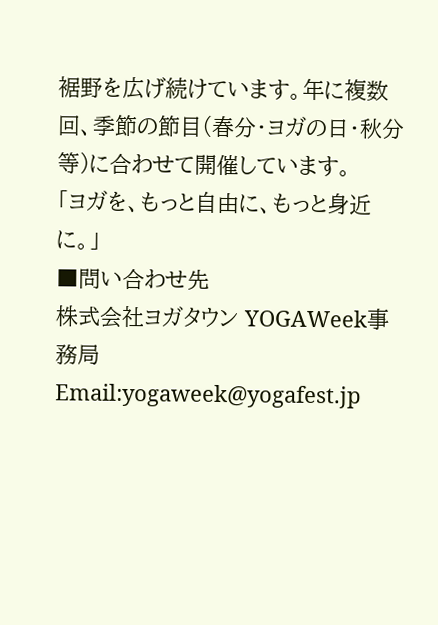裾野を広げ続けています。年に複数回、季節の節目(春分・ヨガの日・秋分等)に合わせて開催しています。
「ヨガを、もっと自由に、もっと身近に。」
■問い合わせ先
株式会社ヨガタウン YOGAWeek事務局
Email:yogaweek@yogafest.jp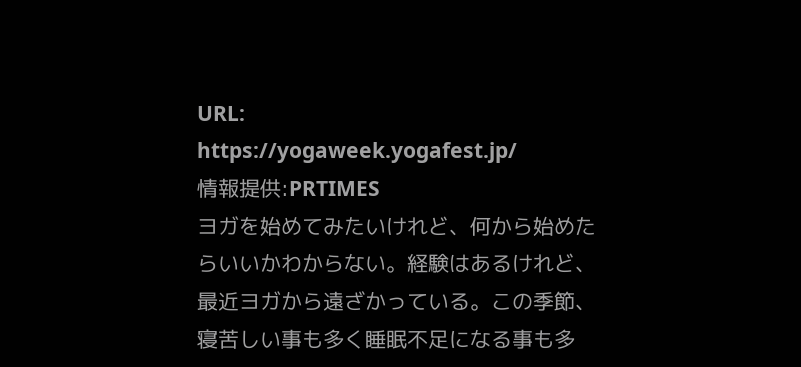URL:
https://yogaweek.yogafest.jp/
情報提供:PRTIMES
ヨガを始めてみたいけれど、何から始めたらいいかわからない。経験はあるけれど、最近ヨガから遠ざかっている。この季節、寝苦しい事も多く睡眠不足になる事も多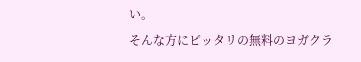い。
そんな方にピッタリの無料のヨガクラ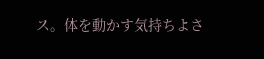ス。体を動かす気持ちよさ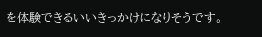を体験できるいいきっかけになりそうです。